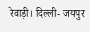रेवाड़ी। दिल्ली- जयपुर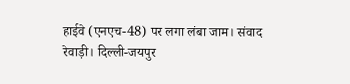हाईवे (एनएच-48) पर लगा लंबा जाम। संवाद
रेवाड़ी। दिल्ली-जयपुर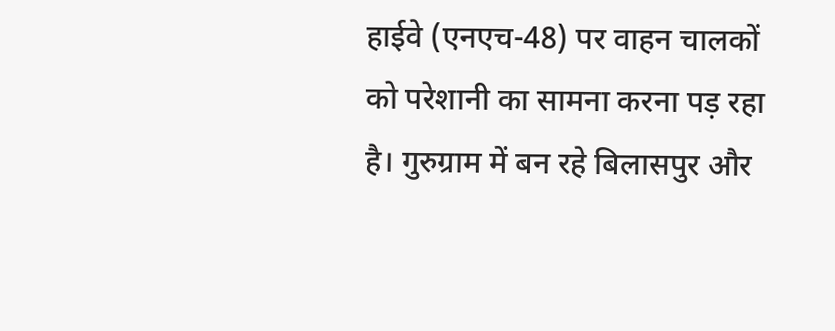हाईवे (एनएच-48) पर वाहन चालकों को परेशानी का सामना करना पड़ रहा है। गुरुग्राम में बन रहे बिलासपुर और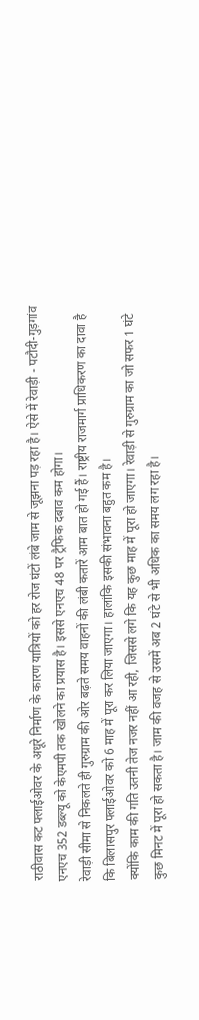राठीवास कट फ्लाईओवर के अधूरे निर्माण के कारण यात्रियों को हर रोज घंटों लंबे जाम से जूझना पड़ रहा है। ऐसे में रेवाड़ी - पटौदी-गुड़गांव एनएच 352 डब्ल्यू को केएमपी तक खोलने का प्रयास है। इससे एनएच 48 पर ट्रैफिक दबाव कम होगा।
रेवाड़ी सीमा से निकलते ही गुरुग्राम की ओर बढ़ते समय वाहनों की लंबी कतारें आम बात हो गई हैं। राष्ट्रीय राजमार्ग प्राधिकरण का दावा है कि बिलासपुर फ्लाईओवर को 6 माह में पूरा कर लिया जाएगा। हालांकि इसकी संभावना बहुत कम है।
क्योंकि काम की गति उतनी तेज नजर नहीं आ रही, जिससे लगे कि यह कुछ माह में पूरा हो जाएगा। रेवाड़ी से गुरुग्राम का जो सफर 1 घंटे कुछ मिनट में पूरा हो सकता है। जाम की वजह से उसमें अब 2 घंटे से भी अधिक का समय लग रहा है।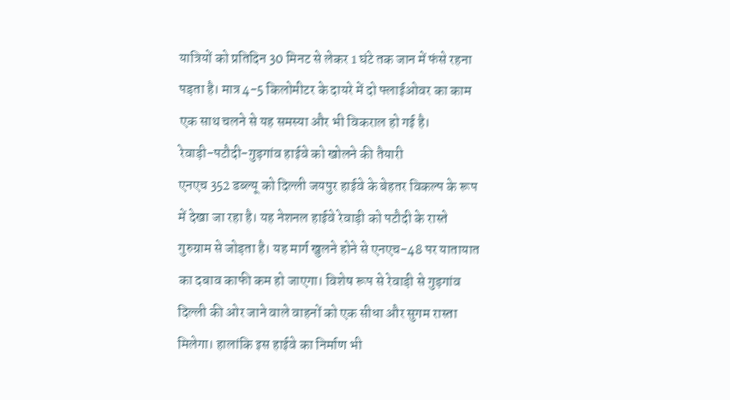यात्रियों को प्रतिदिन 30 मिनट से लेकर 1 घंटे तक जान में फंसे रहना पड़ता है। मात्र 4-5 किलोमीटर के दायरे में दो फ्लाईओवर का काम एक साथ चलने से यह समस्या और भी विकराल हो गई है।
रेवाड़ी-पटौदी-गुड़गांव हाईवे को खोलने की तैयारी
एनएच 352 डब्ल्यू को दिल्ली जयपुर हाईवे के बेहतर विकल्प के रूप में देखा जा रहा है। यह नेशनल हाईवे रेवाड़ी को पटौदी के रास्ते गुरुग्राम से जोड़ता है। यह मार्ग खुलने होने से एनएच-48 पर यातायात का दबाव काफी कम हो जाएगा। विशेष रूप से रेवाड़ी से गुड़गांव दिल्ली की ओर जाने वाले वाहनों को एक सीधा और सुगम रास्ता मिलेगा। हालांकि इस हाईवे का निर्माण भी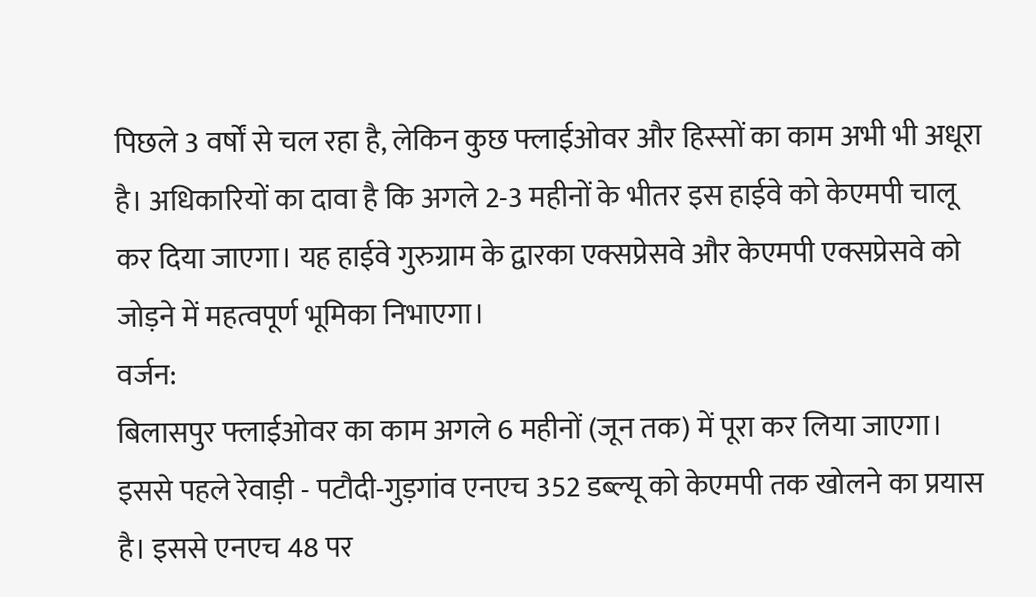पिछले 3 वर्षों से चल रहा है, लेकिन कुछ फ्लाईओवर और हिस्सों का काम अभी भी अधूरा है। अधिकारियों का दावा है कि अगले 2-3 महीनों के भीतर इस हाईवे को केएमपी चालू कर दिया जाएगा। यह हाईवे गुरुग्राम के द्वारका एक्सप्रेसवे और केएमपी एक्सप्रेसवे को जोड़ने में महत्वपूर्ण भूमिका निभाएगा।
वर्जन:
बिलासपुर फ्लाईओवर का काम अगले 6 महीनों (जून तक) में पूरा कर लिया जाएगा। इससे पहले रेवाड़ी - पटौदी-गुड़गांव एनएच 352 डब्ल्यू को केएमपी तक खोलने का प्रयास है। इससे एनएच 48 पर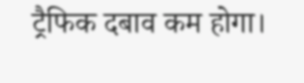ट्रैफिक दबाव कम होगा।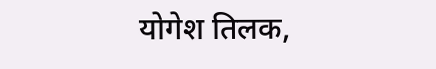योगेश तिलक,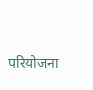परियोजना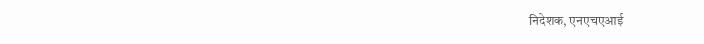निदेशक, एनएचएआई